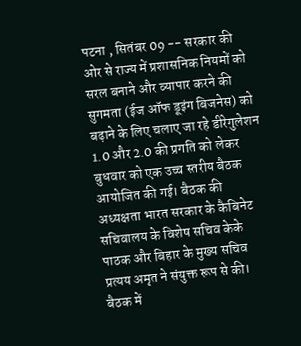पटना , सितंबर 09 -- सरकार की ओर से राज्य में प्रशासनिक नियमों को सरल बनाने और व्यापार करने की सुगमता (ईज ऑफ डूइंग बिजनेस) को बढ़ाने के लिए चलाए जा रहे डीरेगुलेशन 1.0 और 2.0 की प्रगति को लेकर बुधवार को एक उच्च स्तरीय बैठक आयोजित की गई। बैठक की अध्यक्षता भारत सरकार के कैबिनेट सचिवालय के विशेष सचिव केके पाठक और बिहार के मुख्य सचिव प्रत्यय अमृत ने संयुक्त रूप से की। बैठक में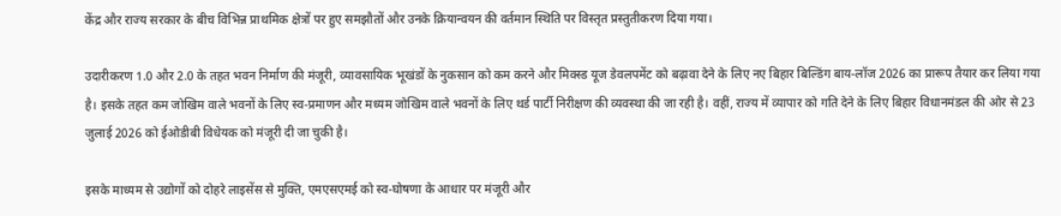केंद्र और राज्य सरकार के बीच विभिन्न प्राथमिक क्षेत्रों पर हुए समझौतों और उनके क्रियान्वयन की वर्तमान स्थिति पर विस्तृत प्रस्तुतीकरण दिया गया।

उदारीकरण 1.0 और 2.0 के तहत भवन निर्माण की मंजूरी, व्यावसायिक भूखंडों के नुकसान को कम करने और मिक्स्ड यूज डेवलपमेंट को बढ़ावा देने के लिए नए बिहार बिल्डिंग बाय-लॉज 2026 का प्रारूप तैयार कर लिया गया है। इसके तहत कम जोखिम वाले भवनों के लिए स्व-प्रमाणन और मध्यम जोखिम वाले भवनों के लिए थर्ड पार्टी निरीक्षण की व्यवस्था की जा रही है। वहीं, राज्य में व्यापार को गति देने के लिए बिहार विधानमंडल की ओर से 23 जुलाई 2026 को ईओडीबी विधेयक को मंजूरी दी जा चुकी है।

इसके माध्यम से उद्योगों को दोहरे लाइसेंस से मुक्ति, एमएसएमई को स्व-घोषणा के आधार पर मंजूरी और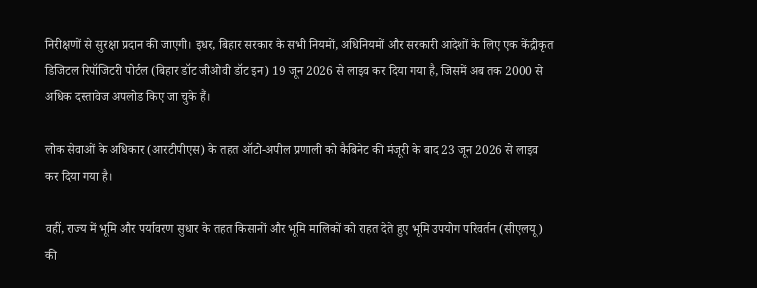निरीक्षणों से सुरक्षा प्रदान की जाएगी। इधर, बिहार सरकार के सभी नियमों, अधिनियमों और सरकारी आदेशों के लिए एक केंद्रीकृत डिजिटल रिपॉजिटरी पोर्टल (बिहार डॉट जीओवी डॉट इन) 19 जून 2026 से लाइव कर दिया गया है, जिसमें अब तक 2000 से अधिक दस्तावेज अपलोड किए जा चुके हैं।

लोक सेवाओं के अधिकार (आरटीपीएस) के तहत ऑटो-अपील प्रणाली को कैबिनेट की मंजूरी के बाद 23 जून 2026 से लाइव कर दिया गया है।

वहीं, राज्य में भूमि और पर्यावरण सुधार के तहत किसानों और भूमि मालिकों को राहत देते हुए भूमि उपयोग परिवर्तन (सीएलयू) की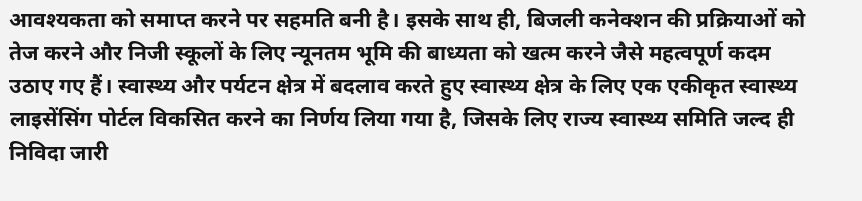आवश्यकता को समाप्त करने पर सहमति बनी है। इसके साथ ही, बिजली कनेक्शन की प्रक्रियाओं को तेज करने और निजी स्कूलों के लिए न्यूनतम भूमि की बाध्यता को खत्म करने जैसे महत्वपूर्ण कदम उठाए गए हैं। स्वास्थ्य और पर्यटन क्षेत्र में बदलाव करते हुए स्वास्थ्य क्षेत्र के लिए एक एकीकृत स्वास्थ्य लाइसेंसिंग पोर्टल विकसित करने का निर्णय लिया गया है, जिसके लिए राज्य स्वास्थ्य समिति जल्द ही निविदा जारी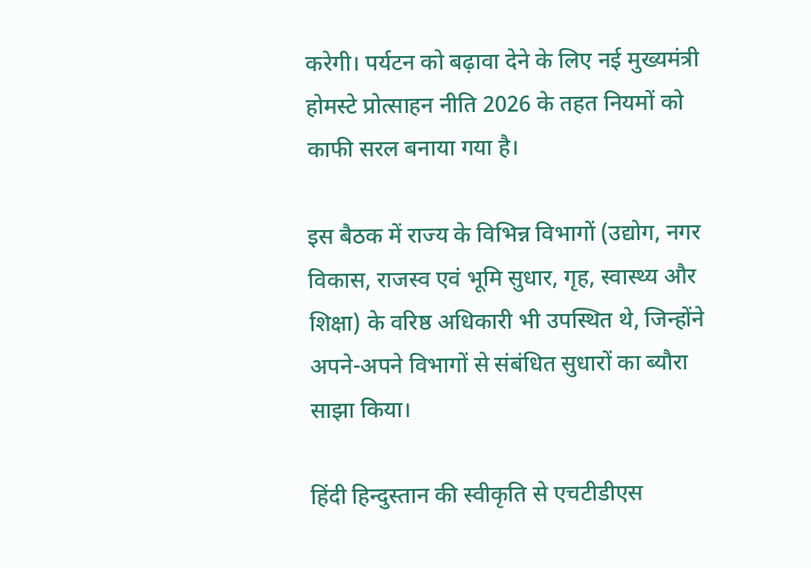करेगी। पर्यटन को बढ़ावा देने के लिए नई मुख्यमंत्री होमस्टे प्रोत्साहन नीति 2026 के तहत नियमों को काफी सरल बनाया गया है।

इस बैठक में राज्य के विभिन्न विभागों (उद्योग, नगर विकास, राजस्व एवं भूमि सुधार, गृह, स्वास्थ्य और शिक्षा) के वरिष्ठ अधिकारी भी उपस्थित थे, जिन्होंने अपने-अपने विभागों से संबंधित सुधारों का ब्यौरा साझा किया।

हिंदी हिन्दुस्तान की स्वीकृति से एचटीडीएस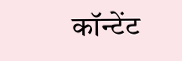कॉन्टेंट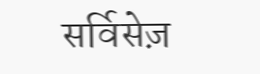सर्विसेज़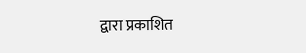द्वारा प्रकाशित